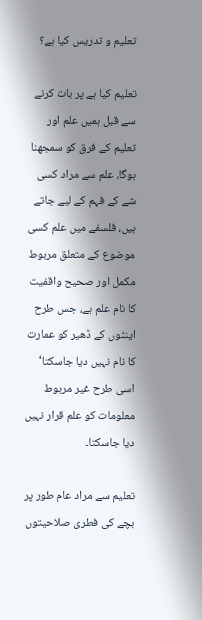تعلیم و تدریس کیا ہے؟

تعلیم کیا ہے پر بات کرنے سے قبل ہمیں علم اور تعلیم کے فرق کو سمجھنا ہوگا، علم سے مراد کسی شے کے فہم کے لیے جاتے ہیں، فلسفے میں علم کسی موضوع کے متعلق مربوط مکمل اور صحیح واقفیت کا نام علم ہے، جس طرح اینٹوں کے ڈھیر کو عمارت کا نام نہیں دیا جاسکتا‘ اسی طرح غیر مربوط معلومات کو علم قرار نہیں دیا جاسکتا۔

تعلیم سے مراد عام طور پر بچے کی فطری صلاحیتوں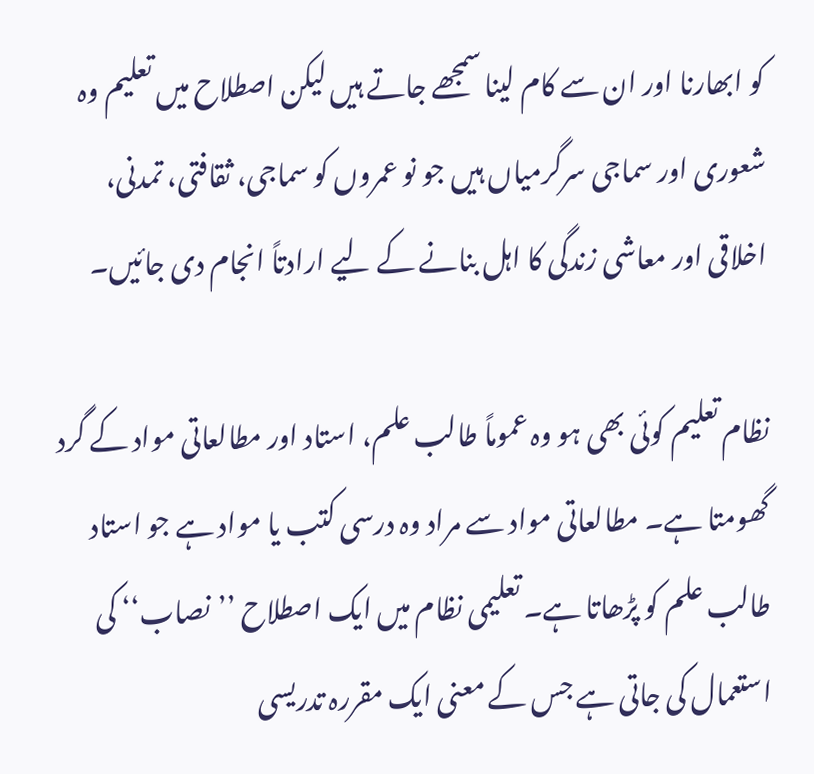کو ابھارنا اور ان سے کام لینا سمجھے جاتے ہیں لیکن اصطلاح میں تعلیم وہ شعوری اور سماجی سرگرمیاں ہیں جو نو عمروں کو سماجی، ثقافتی، تمدنی، اخلاقی اور معاشی زندگی کا اہل بنانے کے لیے ارادتاً انجام دی جائیں۔

نظام تعلیم کوئی بھی ہو وہ عموماً طالب علم، استاد اور مطالعاتی مواد کے گرد گھومتا ہے۔ مطالعاتی مواد سے مراد وہ درسی کتب یا مواد ہے جو استاد طالب علم کو پڑھاتا ہے۔ تعلیمی نظام میں ایک اصطلاح ’’نصاب‘‘ کی استعمال کی جاتی ہے جس کے معنی ایک مقررہ تدریسی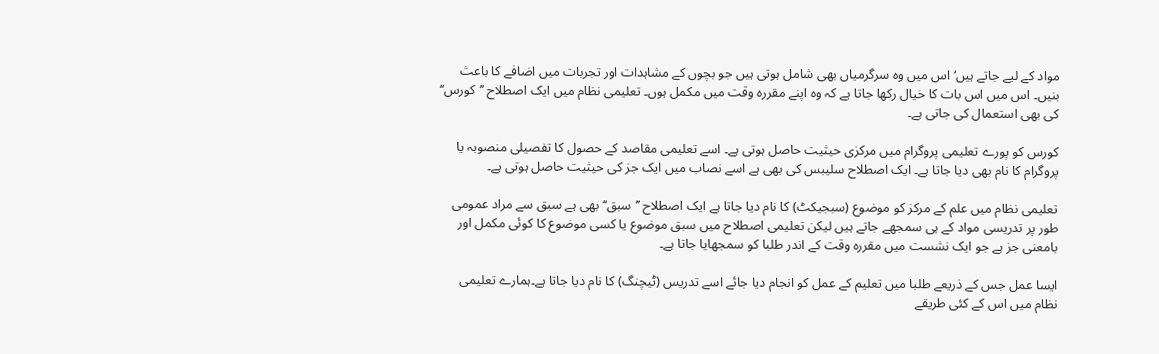مواد کے لیے جاتے ہیں‘ اس میں وہ سرگرمیاں بھی شامل ہوتی ہیں جو بچوں کے مشاہدات اور تجربات میں اضافے کا باعث بنیں۔ اس میں اس بات کا خیال رکھا جاتا ہے کہ وہ اپنے مقررہ وقت میں مکمل ہوں۔ تعلیمی نظام میں ایک اصطلاح ’’کورس‘‘ کی بھی استعمال کی جاتی ہے۔

کورس کو پورے تعلیمی پروگرام میں مرکزی حیثیت حاصل ہوتی ہے۔ اسے تعلیمی مقاصد کے حصول کا تفصیلی منصوبہ یا پروگرام کا نام بھی دیا جاتا ہے۔ ایک اصطلاح سلیبس کی بھی ہے اسے نصاب میں ایک جز کی حیثیت حاصل ہوتی ہے۔

تعلیمی نظام میں علم کے مرکز کو موضوع (سبجیکٹ) کا نام دیا جاتا ہے ایک اصطلاح ’’سبق‘‘ بھی ہے سبق سے مراد عمومی طور پر تدریسی مواد کے ہی سمجھے جاتے ہیں لیکن تعلیمی اصطلاح میں سبق موضوع یا کسی موضوع کا کوئی مکمل اور بامعنی جز ہے جو ایک نشست میں مقررہ وقت کے اندر طلبا کو سمجھایا جاتا ہے۔

ایسا عمل جس کے ذریعے طلبا میں تعلیم کے عمل کو انجام دیا جائے اسے تدریس (ٹیچنگ) کا نام دیا جاتا ہے۔ہمارے تعلیمی نظام میں اس کے کئی طریقے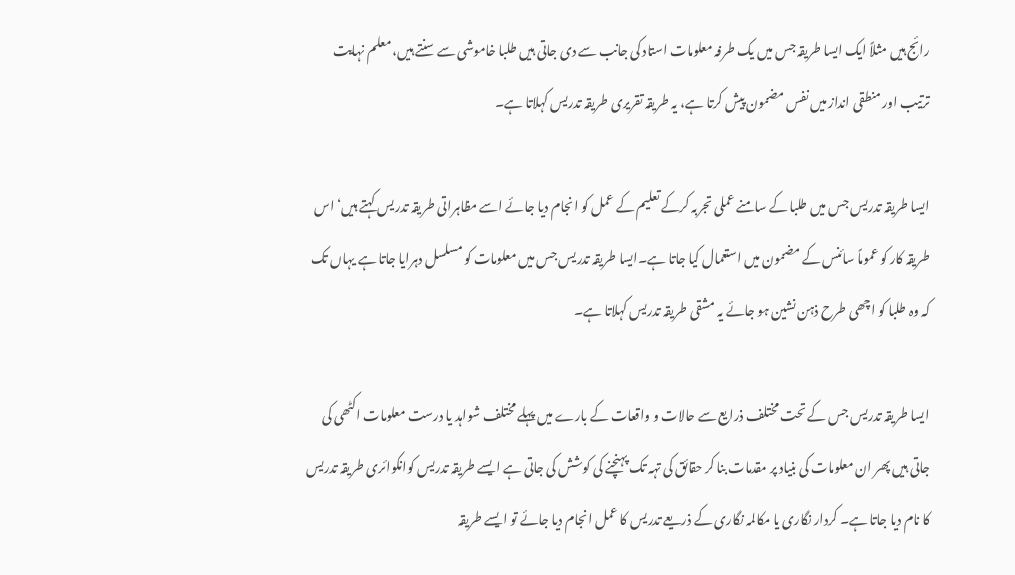رائج ہیں مثلاً ایک ایسا طریقہ جس میں یک طرفہ معلومات استاد کی جانب سے دی جاتی ہیں طلبا خاموشی سے سنتے ہیں، معلم نہایت ترتیب اور منطقی انداز میں نفس مضمون پیش کرتا ہے، یہ طریقہ تقریری طریقہ تدریس کہلاتا ہے۔

ایسا طریقہ تدریس جس میں طلبا کے سامنے عملی تجربہ کرکے تعلیم کے عمل کو انجام دیا جائے اسے مظاہراتی طریقہ تدریس کہتے ہیں‘ اس طریقہ کار کو عموماً سائنس کے مضمون میں استعمال کیا جاتا ہے۔ایسا طریقہ تدریس جس میں معلومات کو مسلسل دہرایا جاتا ہے یہاں تک کہ وہ طلبا کو اچھی طرح ذہن نشین ہو جائے یہ مشقی طریقہ تدریس کہلاتا ہے۔

ایسا طریقہ تدریس جس کے تحت مختلف ذرایع سے حالات و واقعات کے بارے میں پہلے مختلف شواہد یا درست معلومات اکٹھی کی جاتی ہیں پھر ان معلومات کی بنیاد پر مقدمات بنا کر حقائق کی تہہ تک پہنچنے کی کوشش کی جاتی ہے ایسے طریقہ تدریس کوانکوائری طریقہ تدریس کا نام دیا جاتا ہے۔ کردار نگاری یا مکالمہ نگاری کے ذریعے تدریس کا عمل انجام دیا جائے تو ایسے طریقہ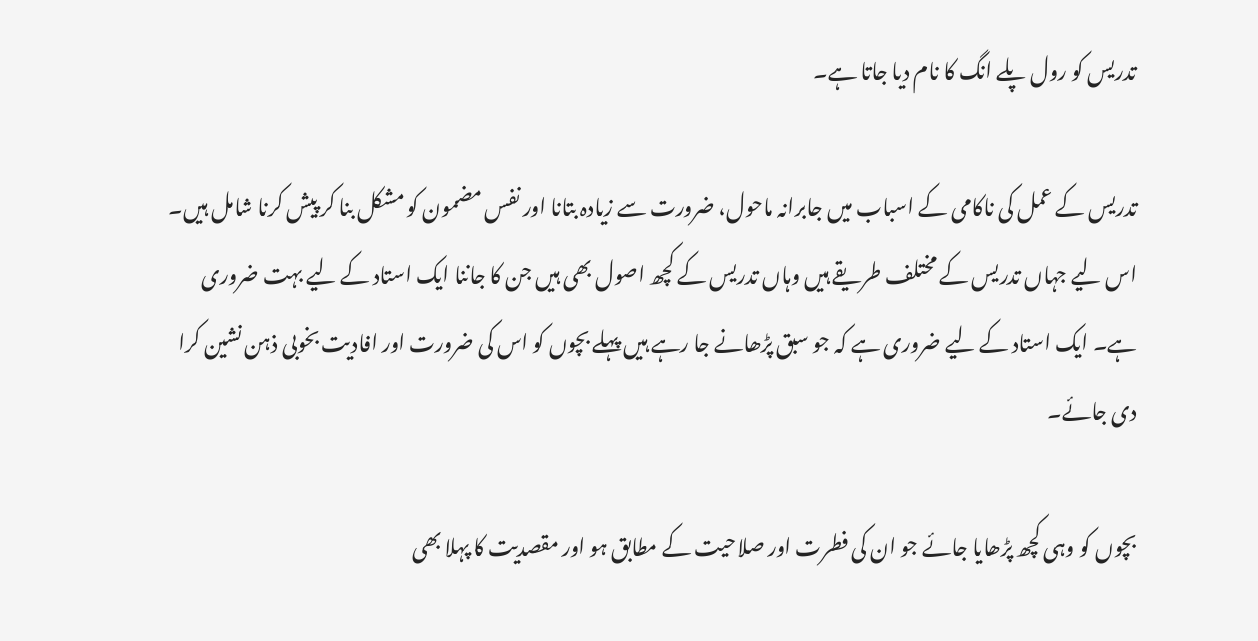تدریس کو رول پلے انگ کا نام دیا جاتا ہے۔

تدریس کے عمل کی ناکامی کے اسباب میں جابرانہ ماحول، ضرورت سے زیادہ بتانا اور نفس مضمون کو مشکل بنا کر پیش کرنا شامل ہیں۔ اس لیے جہاں تدریس کے مختلف طریقے ہیں وہاں تدریس کے کچھ اصول بھی ہیں جن کا جاننا ایک استاد کے لیے بہت ضروری ہے۔ ایک استاد کے لیے ضروری ہے کہ جو سبق پڑھانے جا رہے ہیں پہلے بچوں کو اس کی ضرورت اور افادیت بخوبی ذہن نشین کرا دی جائے۔

بچوں کو وہی کچھ پڑھایا جائے جو ان کی فطرت اور صلاحیت کے مطابق ہو اور مقصدیت کا پہلا بھی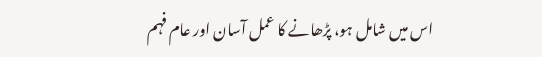اس میں شامل ہو، پڑھانے کا عمل آسان اور عام فہم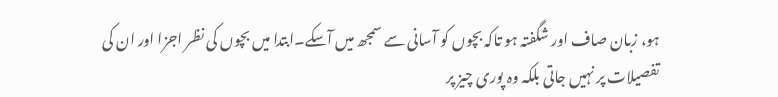ہو، زبان صاف اور شگفتہ ہو تاکہ بچوں کو آسانی سے سمجھ میں آسکے۔ابتدا میں بچوں کی نظر اجزا اور ان کی تفصیلات پر نہیں جاتی بلکہ وہ پوری چیز پر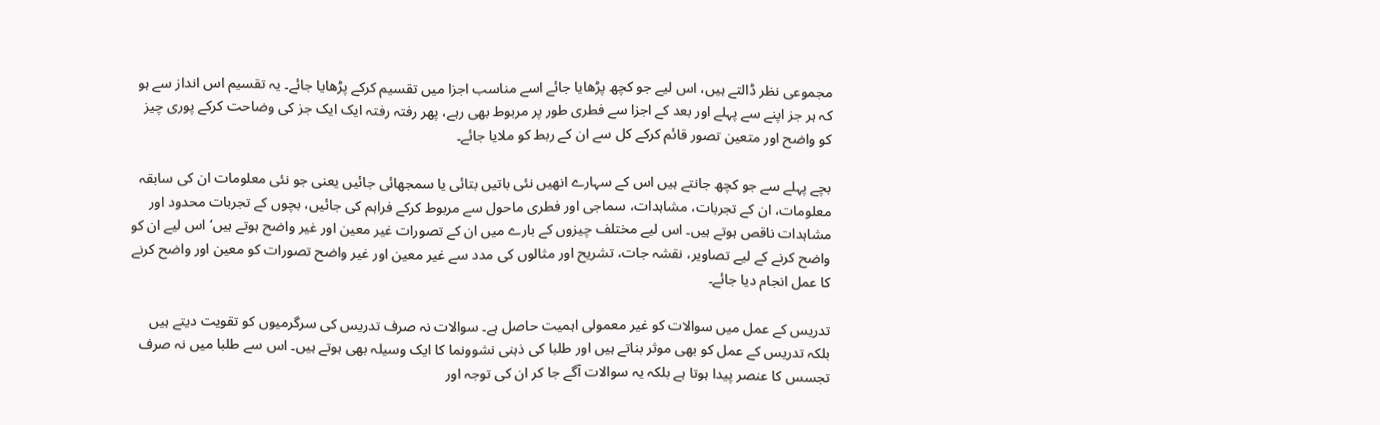مجموعی نظر ڈالتے ہیں، اس لیے جو کچھ پڑھایا جائے اسے مناسب اجزا میں تقسیم کرکے پڑھایا جائے۔ یہ تقسیم اس انداز سے ہو کہ ہر جز اپنے سے پہلے اور بعد کے اجزا سے فطری طور پر مربوط بھی رہے، پھر رفتہ رفتہ ایک ایک جز کی وضاحت کرکے پوری چیز کو واضح اور متعین تصور قائم کرکے کل سے ان کے ربط کو ملایا جائے۔

بچے پہلے سے جو کچھ جانتے ہیں اس کے سہارے انھیں نئی باتیں بتائی یا سمجھائی جائیں یعنی جو نئی معلومات ان کی سابقہ معلومات، ان کے تجربات، مشاہدات، سماجی اور فطری ماحول سے مربوط کرکے فراہم کی جائیں، بچوں کے تجربات محدود اور مشاہدات ناقص ہوتے ہیں۔ اس لیے مختلف چیزوں کے بارے میں ان کے تصورات غیر معین اور غیر واضح ہوتے ہیں‘ اس لیے ان کو واضح کرنے کے لیے تصاویر، نقشہ جات، تشریح اور مثالوں کی مدد سے غیر معین اور غیر واضح تصورات کو معین اور واضح کرنے کا عمل انجام دیا جائے۔

تدریس کے عمل میں سوالات کو غیر معمولی اہمیت حاصل ہے۔ سوالات نہ صرف تدریس کی سرگرمیوں کو تقویت دیتے ہیں بلکہ تدریس کے عمل کو بھی موثر بناتے ہیں اور طلبا کی ذہنی نشوونما کا ایک وسیلہ بھی ہوتے ہیں۔ اس سے طلبا میں نہ صرف تجسس کا عنصر پیدا ہوتا ہے بلکہ یہ سوالات آگے جا کر ان کی توجہ اور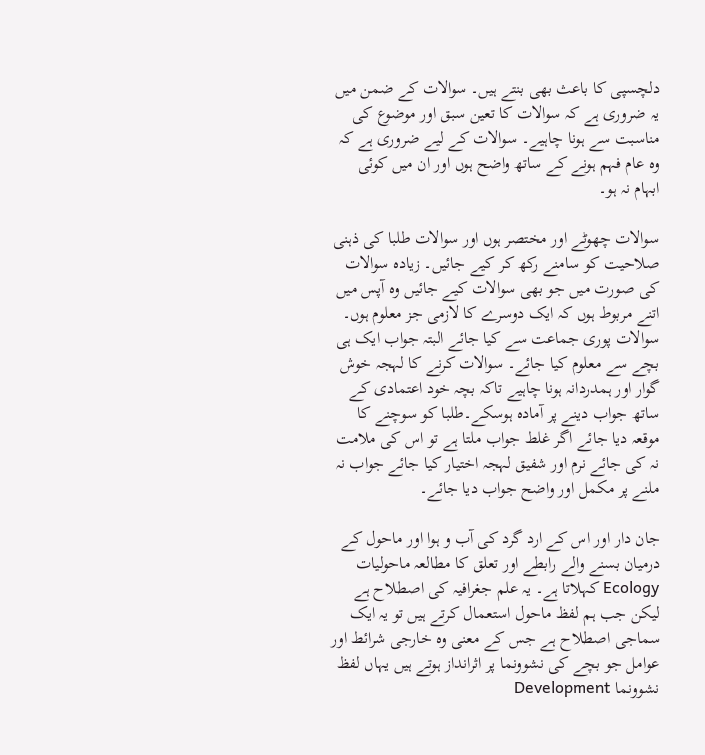دلچسپی کا باعث بھی بنتے ہیں۔ سوالات کے ضمن میں یہ ضروری ہے کہ سوالات کا تعین سبق اور موضوع کی مناسبت سے ہونا چاہیے۔ سوالات کے لیے ضروری ہے کہ وہ عام فہم ہونے کے ساتھ واضح ہوں اور ان میں کوئی ابہام نہ ہو۔

سوالات چھوٹے اور مختصر ہوں اور سوالات طلبا کی ذہنی صلاحیت کو سامنے رکھ کر کیے جائیں۔ زیادہ سوالات کی صورت میں جو بھی سوالات کیے جائیں وہ آپس میں اتنے مربوط ہوں کہ ایک دوسرے کا لازمی جز معلوم ہوں۔ سوالات پوری جماعت سے کیا جائے البتہ جواب ایک ہی بچے سے معلوم کیا جائے۔ سوالات کرنے کا لہجہ خوش گوار اور ہمدردانہ ہونا چاہیے تاکہ بچہ خود اعتمادی کے ساتھ جواب دینے پر آمادہ ہوسکے۔طلبا کو سوچنے کا موقعہ دیا جائے اگر غلط جواب ملتا ہے تو اس کی ملامت نہ کی جائے نرم اور شفیق لہجہ اختیار کیا جائے جواب نہ ملنے پر مکمل اور واضح جواب دیا جائے۔

جان دار اور اس کے ارد گرد کی آب و ہوا اور ماحول کے درمیان بسنے والے رابطے اور تعلق کا مطالعہ ماحولیات Ecology کہلاتا ہے۔ یہ علم جغرافیہ کی اصطلاح ہے لیکن جب ہم لفظ ماحول استعمال کرتے ہیں تو یہ ایک سماجی اصطلاح ہے جس کے معنی وہ خارجی شرائط اور عوامل جو بچے کی نشوونما پر اثرانداز ہوتے ہیں یہاں لفظ نشوونما Development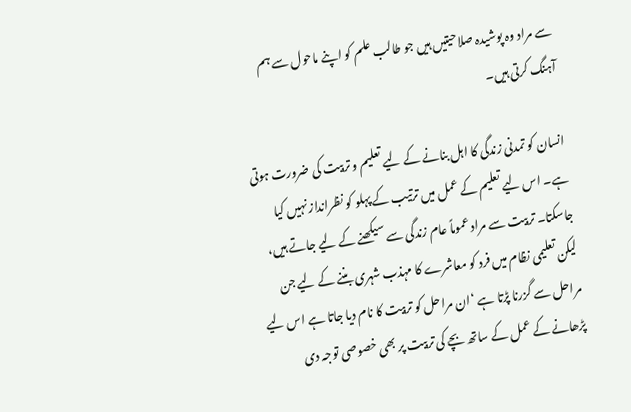سے مراد وہ پوشیدہ صلاحیتیں ہیں جو طالب علم کو اپنے ماحول سے ہم آہنگ کرتی ہیں۔

انسان کو تمدنی زندگی کا اہل بنانے کے لیے تعلیم و تربیت کی ضرورت ہوتی ہے۔ اس لیے تعلیم کے عمل میں ترتیب کے پہلو کو نظرانداز نہیں کیا جاسکتا۔ تربیت سے مراد عموماً عام زندگی سے سیکھنے کے لیے جاتے ہیں، لیکن تعلیمی نظام میں فرد کو معاشرے کا مہذب شہری بننے کے لیے جن مراحل سے گزرنا پڑتا ہے ‘ان مراحل کو تربیت کا نام دیا جاتا ہے اس لیے پڑھانے کے عمل کے ساتھ بچے کی تربیت پر بھی خصوصی توجہ دی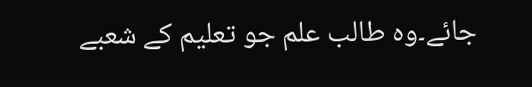جائے۔وہ طالب علم جو تعلیم کے شعبے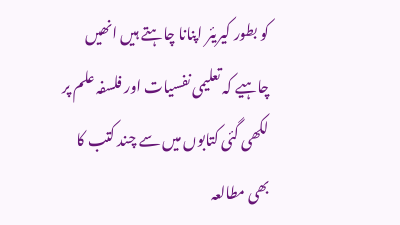کو بطور کیریئر اپنانا چاہتے ہیں انھیں چاہیے کہ تعلیمی نفسیات اور فلسفہ علم پر لکھی گئی کتابوں میں سے چند کتب کا بھی مطالعہ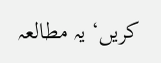کریں‘ یہ مطالعہ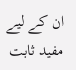ان کے لیے مفید ثابت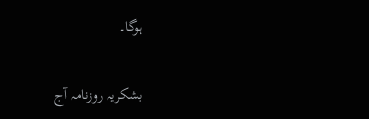ہوگا۔

بشکریہ روزنامہ آج